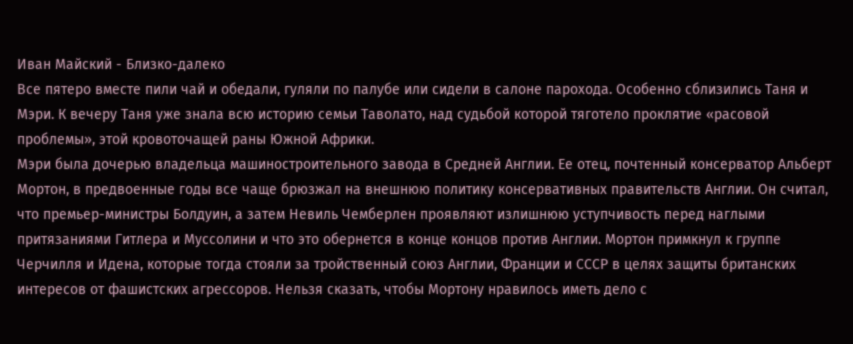Иван Майский - Близко-далеко
Все пятеро вместе пили чай и обедали, гуляли по палубе или сидели в салоне парохода. Особенно сблизились Таня и Мэри. К вечеру Таня уже знала всю историю семьи Таволато, над судьбой которой тяготело проклятие «расовой проблемы», этой кровоточащей раны Южной Африки.
Мэри была дочерью владельца машиностроительного завода в Средней Англии. Ее отец, почтенный консерватор Альберт Мортон, в предвоенные годы все чаще брюзжал на внешнюю политику консервативных правительств Англии. Он считал, что премьер-министры Болдуин, а затем Невиль Чемберлен проявляют излишнюю уступчивость перед наглыми притязаниями Гитлера и Муссолини и что это обернется в конце концов против Англии. Мортон примкнул к группе Черчилля и Идена, которые тогда стояли за тройственный союз Англии, Франции и СССР в целях защиты британских интересов от фашистских агрессоров. Нельзя сказать, чтобы Мортону нравилось иметь дело с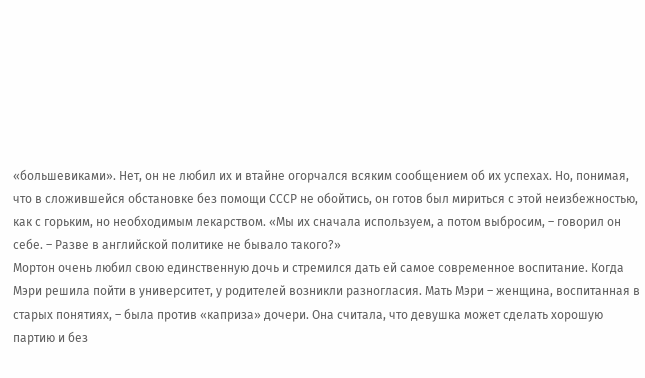«большевиками». Нет, он не любил их и втайне огорчался всяким сообщением об их успехах. Но, понимая, что в сложившейся обстановке без помощи СССР не обойтись, он готов был мириться с этой неизбежностью, как с горьким, но необходимым лекарством. «Мы их сначала используем, а потом выбросим, – говорил он себе. – Разве в английской политике не бывало такого?»
Мортон очень любил свою единственную дочь и стремился дать ей самое современное воспитание. Когда Мэри решила пойти в университет, у родителей возникли разногласия. Мать Мэри – женщина, воспитанная в старых понятиях, – была против «каприза» дочери. Она считала, что девушка может сделать хорошую партию и без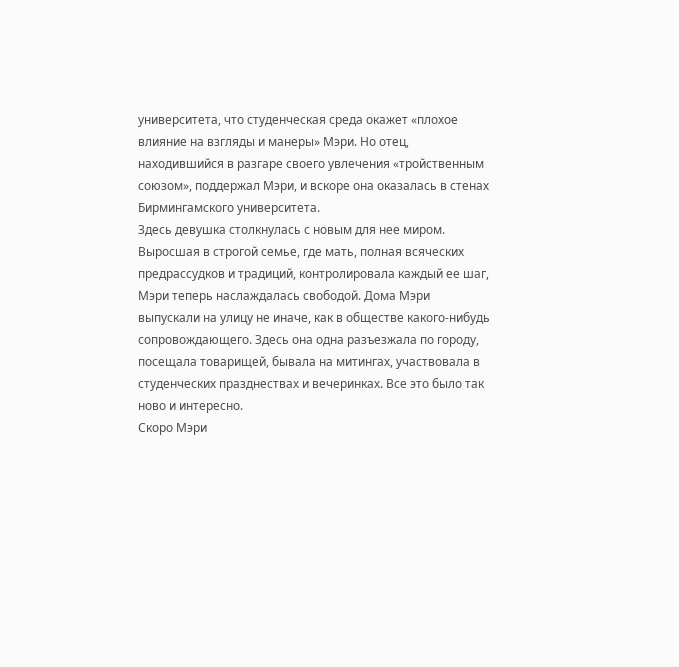университета, что студенческая среда окажет «плохое влияние на взгляды и манеры» Мэри. Но отец, находившийся в разгаре своего увлечения «тройственным союзом», поддержал Мэри, и вскоре она оказалась в стенах Бирмингамского университета.
Здесь девушка столкнулась с новым для нее миром. Выросшая в строгой семье, где мать, полная всяческих предрассудков и традиций, контролировала каждый ее шаг, Мэри теперь наслаждалась свободой. Дома Мэри выпускали на улицу не иначе, как в обществе какого-нибудь сопровождающего. Здесь она одна разъезжала по городу, посещала товарищей, бывала на митингах, участвовала в студенческих празднествах и вечеринках. Все это было так ново и интересно.
Скоро Мэри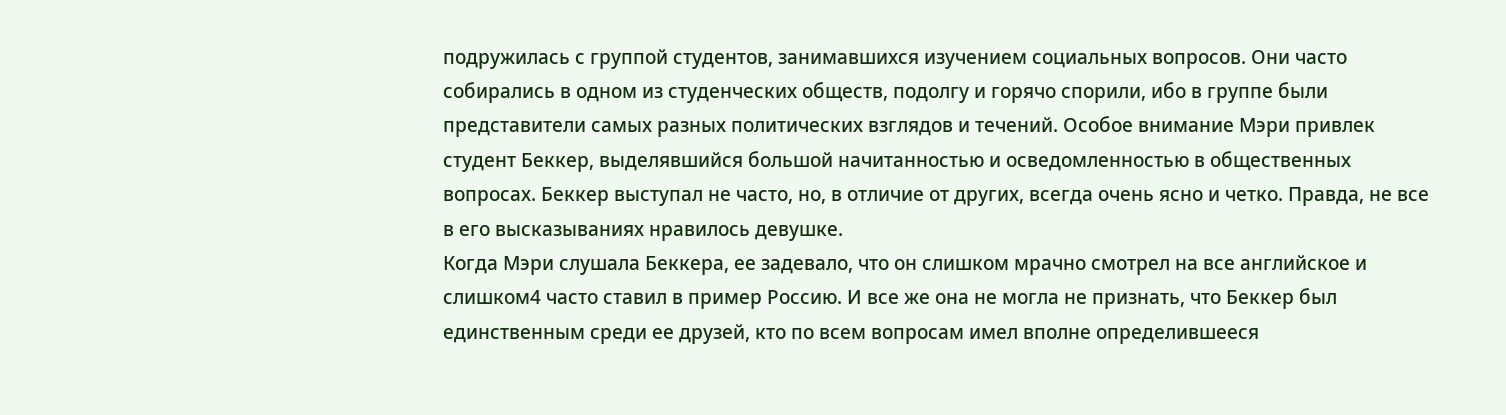подружилась с группой студентов, занимавшихся изучением социальных вопросов. Они часто собирались в одном из студенческих обществ, подолгу и горячо спорили, ибо в группе были представители самых разных политических взглядов и течений. Особое внимание Мэри привлек студент Беккер, выделявшийся большой начитанностью и осведомленностью в общественных вопросах. Беккер выступал не часто, но, в отличие от других, всегда очень ясно и четко. Правда, не все в его высказываниях нравилось девушке.
Когда Мэри слушала Беккера, ее задевало, что он слишком мрачно смотрел на все английское и слишком4 часто ставил в пример Россию. И все же она не могла не признать, что Беккер был единственным среди ее друзей, кто по всем вопросам имел вполне определившееся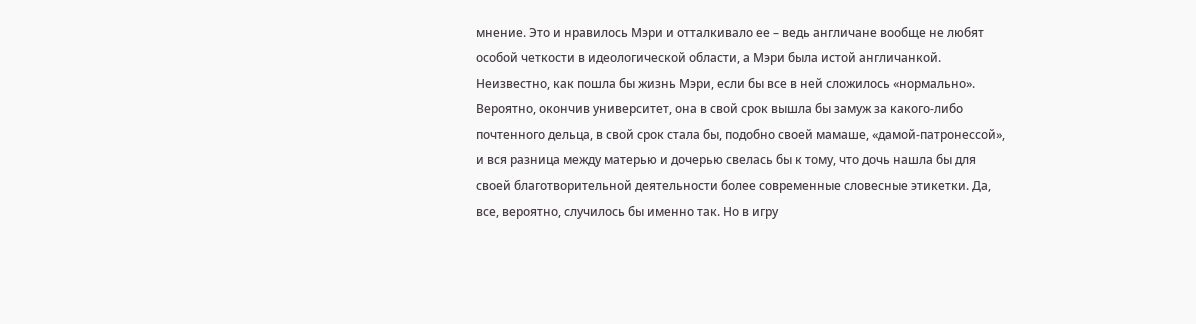мнение. Это и нравилось Мэри и отталкивало ее – ведь англичане вообще не любят особой четкости в идеологической области, а Мэри была истой англичанкой.
Неизвестно, как пошла бы жизнь Мэри, если бы все в ней сложилось «нормально». Вероятно, окончив университет, она в свой срок вышла бы замуж за какого-либо почтенного дельца, в свой срок стала бы, подобно своей мамаше, «дамой-патронессой», и вся разница между матерью и дочерью свелась бы к тому, что дочь нашла бы для своей благотворительной деятельности более современные словесные этикетки. Да, все, вероятно, случилось бы именно так. Но в игру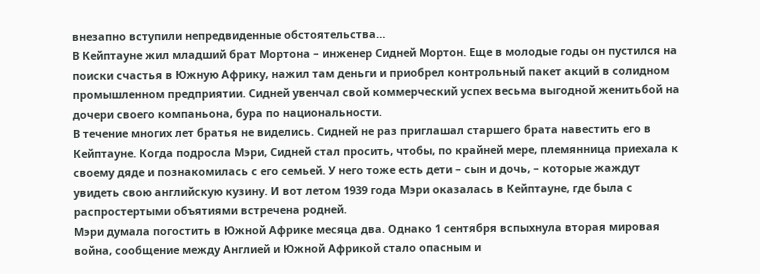внезапно вступили непредвиденные обстоятельства…
В Кейптауне жил младший брат Мортона – инженер Сидней Мортон. Еще в молодые годы он пустился на поиски счастья в Южную Африку, нажил там деньги и приобрел контрольный пакет акций в солидном промышленном предприятии. Сидней увенчал свой коммерческий успех весьма выгодной женитьбой на дочери своего компаньона, бура по национальности.
В течение многих лет братья не виделись. Сидней не раз приглашал старшего брата навестить его в Кейптауне. Когда подросла Мэри, Сидней стал просить, чтобы, по крайней мере, племянница приехала к своему дяде и познакомилась с его семьей. У него тоже есть дети – сын и дочь, – которые жаждут увидеть свою английскую кузину. И вот летом 1939 года Мэри оказалась в Кейптауне, где была с распростертыми объятиями встречена родней.
Мэри думала погостить в Южной Африке месяца два. Однако 1 сентября вспыхнула вторая мировая война, сообщение между Англией и Южной Африкой стало опасным и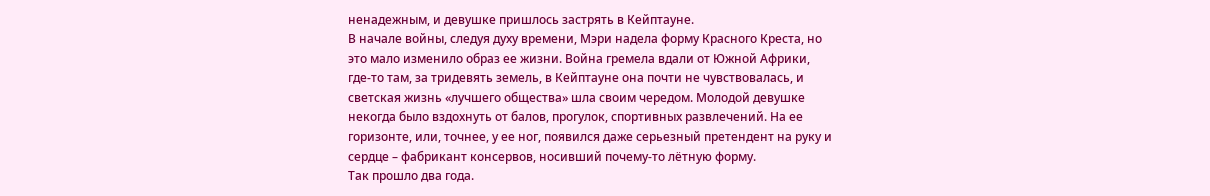ненадежным, и девушке пришлось застрять в Кейптауне.
В начале войны, следуя духу времени, Мэри надела форму Красного Креста, но это мало изменило образ ее жизни. Война гремела вдали от Южной Африки, где-то там, за тридевять земель, в Кейптауне она почти не чувствовалась, и светская жизнь «лучшего общества» шла своим чередом. Молодой девушке некогда было вздохнуть от балов, прогулок, спортивных развлечений. На ее горизонте, или, точнее, у ее ног, появился даже серьезный претендент на руку и сердце – фабрикант консервов, носивший почему-то лётную форму.
Так прошло два года.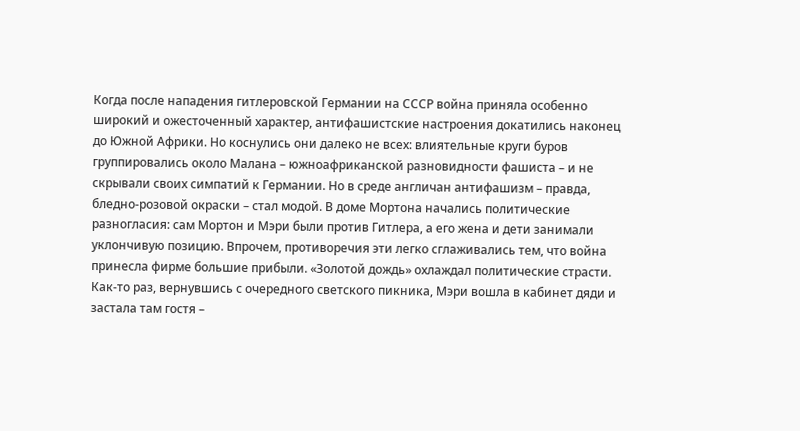Когда после нападения гитлеровской Германии на СССР война приняла особенно широкий и ожесточенный характер, антифашистские настроения докатились наконец до Южной Африки. Но коснулись они далеко не всех: влиятельные круги буров группировались около Малана – южноафриканской разновидности фашиста – и не скрывали своих симпатий к Германии. Но в среде англичан антифашизм – правда, бледно-розовой окраски – стал модой. В доме Мортона начались политические разногласия: сам Мортон и Мэри были против Гитлера, а его жена и дети занимали уклончивую позицию. Впрочем, противоречия эти легко сглаживались тем, что война принесла фирме большие прибыли. «Золотой дождь» охлаждал политические страсти.
Как-то раз, вернувшись с очередного светского пикника, Мэри вошла в кабинет дяди и застала там гостя –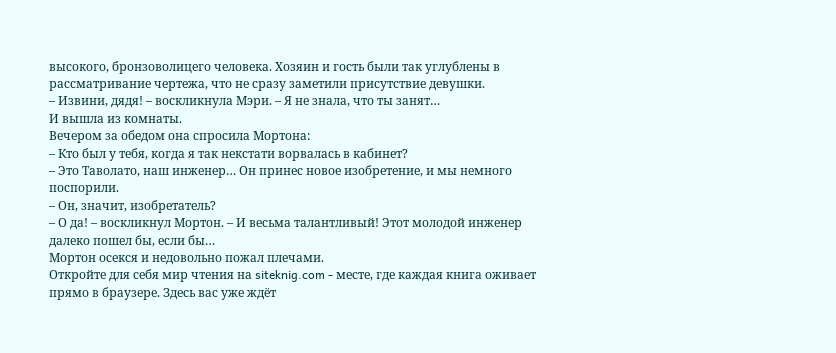высокого, бронзоволицего человека. Хозяин и гость были так углублены в рассматривание чертежа, что не сразу заметили присутствие девушки.
– Извини, дядя! – воскликнула Мэри. – Я не знала, что ты занят…
И вышла из комнаты.
Вечером за обедом она спросила Мортона:
– Кто был у тебя, когда я так некстати ворвалась в кабинет?
– Это Таволато, наш инженер… Он принес новое изобретение, и мы немного поспорили.
– Он, значит, изобретатель?
– О да! – воскликнул Мортон. – И весьма талантливый! Этот молодой инженер далеко пошел бы, если бы…
Мортон осекся и недовольно пожал плечами.
Откройте для себя мир чтения на siteknig.com - месте, где каждая книга оживает прямо в браузере. Здесь вас уже ждёт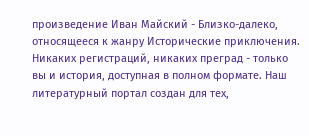произведение Иван Майский - Близко-далеко, относящееся к жанру Исторические приключения. Никаких регистраций, никаких преград - только вы и история, доступная в полном формате. Наш литературный портал создан для тех,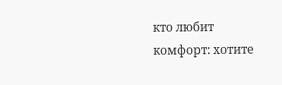кто любит комфорт: хотите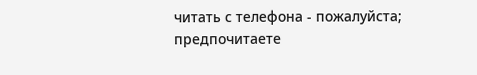читать с телефона - пожалуйста; предпочитаете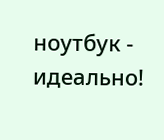ноутбук - идеально!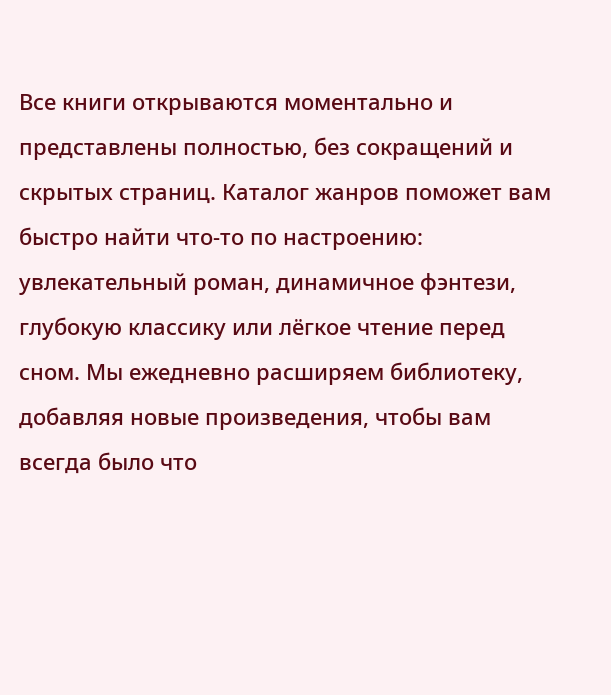Все книги открываются моментально и представлены полностью, без сокращений и скрытых страниц. Каталог жанров поможет вам быстро найти что-то по настроению: увлекательный роман, динамичное фэнтези, глубокую классику или лёгкое чтение перед сном. Мы ежедневно расширяем библиотеку, добавляя новые произведения, чтобы вам всегда было что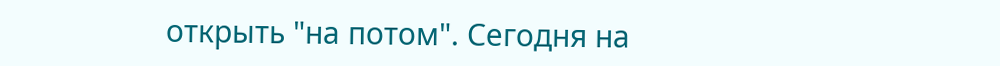открыть "на потом". Сегодня на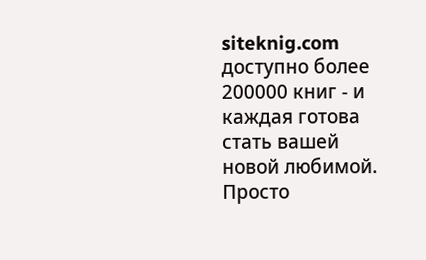siteknig.com доступно более 200000 книг - и каждая готова стать вашей новой любимой. Просто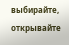выбирайте, открывайте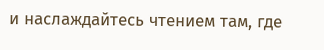и наслаждайтесь чтением там, где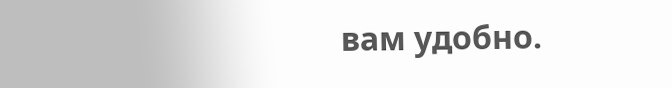вам удобно.